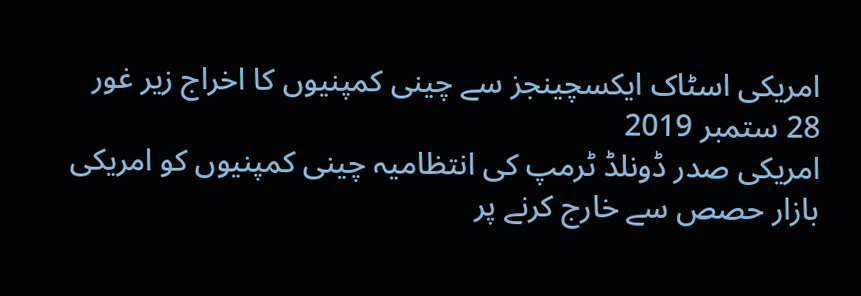امريکی اسٹاک ایکسچینجز سے چينی کمپنيوں کا اخراج زير غور
28 ستمبر 2019
امريکی صدر ڈونلڈ ٹرمپ کی انتظاميہ چينی کمپنيوں کو امريکی بازار حصص سے خارج کرنے پر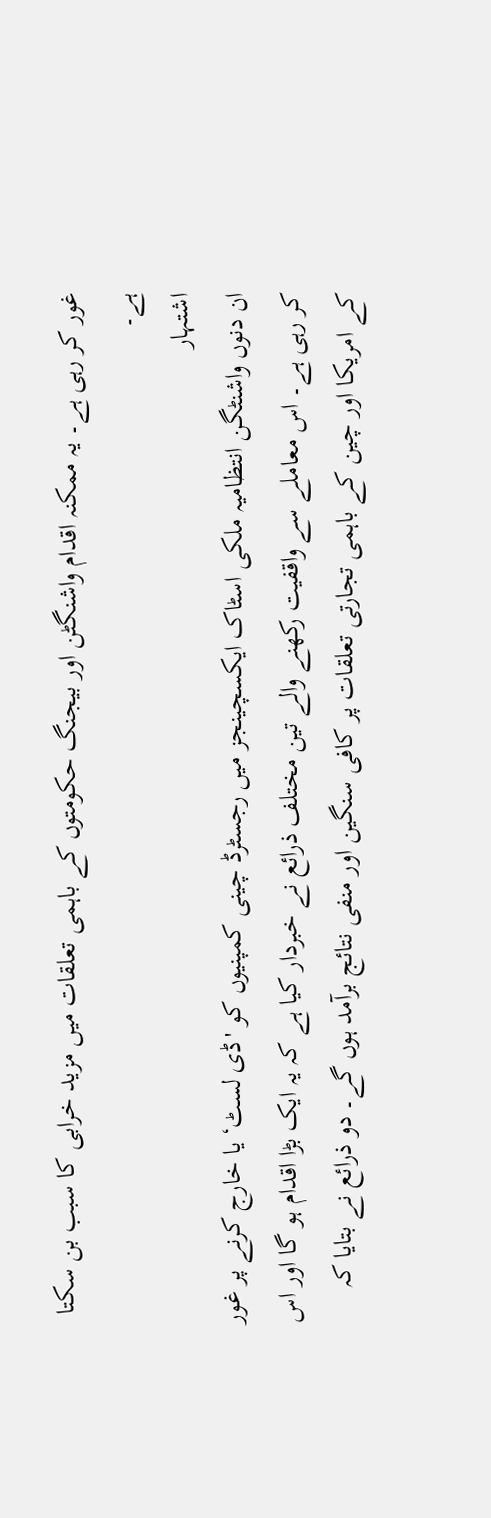غور کر رہی ہے۔ يہ ممکنہ اقدام واشنگٹن اور بيجنگ حکومتوں کے باہمی تعلقات ميں مزید خرابی کا سبب بن سکتا ہے۔
اشتہار
ان دنوں واشنٹگن انتظاميہ ملکی اسٹاک ايکسچينجز ميں رجسٹرڈ چينی کمپنيوں کو 'ڈی لسٹ‘ يا خارج کرنے پر غور کر رہی ہے۔ اس معاملے سے واقفيت رکھنے والے تين مختلف ذرائع نے خبردار کيا ہے کہ يہ ايک بڑا اقدام ہو گا اور اس کے امريکا اور چين کے باہمی تجارتی تعلقات پر کافی سنگين اور منفی نتائج برآمد ہوں گے۔ دو ذرائع نے بتايا کہ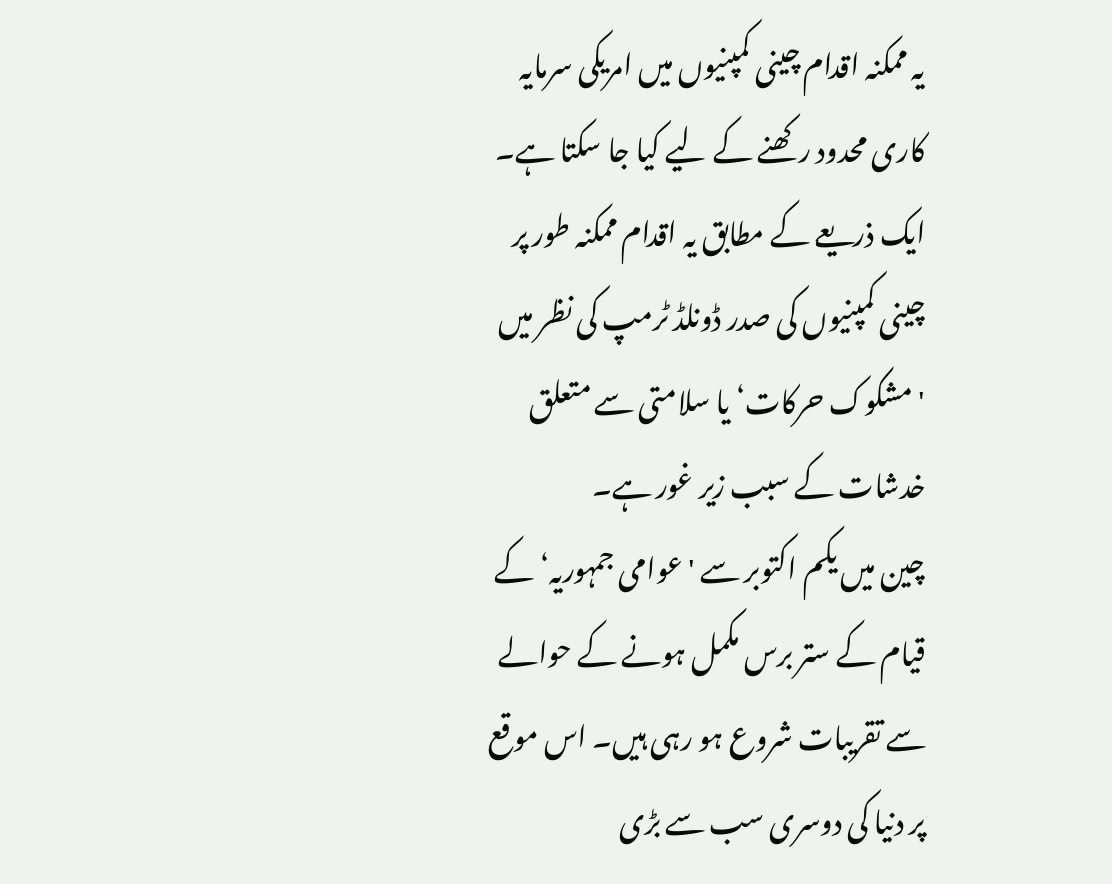يہ ممکنہ اقدام چينی کمپنيوں ميں امريکی سرمايہ کاری محدود رکھنے کے ليے کیا جا سکتا ہے۔ ايک ذريعے کے مطابق يہ اقدام ممکنہ طور پر چينی کمپنيوں کی صدر ڈونلڈ ٹرمپ کی نظر ميں 'مشکوک حرکات‘ يا سلامتی سے متعلق خدشات کے سبب زير غور ہے۔
چين ميں يکم اکتوبر سے 'عوامی جمہوریہ‘ کے قيام کے ستر برس مکمل ہونے کے حوالے سے تقريبات شروع ہو رہی ہيں۔ اس موقع پر دنيا کی دوسری سب سے بڑی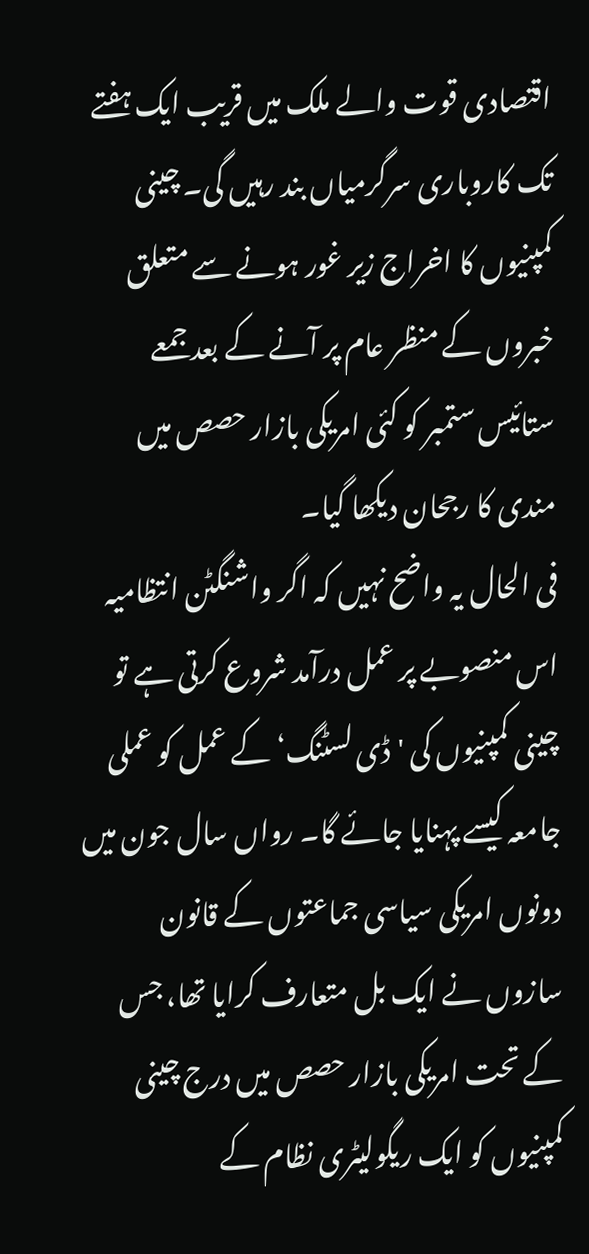اقتصادی قوت والے ملک ميں قریب ايک ہفتے تک کاروباری سرگرمياں بند رہيں گی۔ چينی کمپنيوں کا اخراج زير غور ہونے سے متعلق خبروں کے منظر عام پر آنے کے بعد جمعے ستائيس ستمبر کو کئی امريکی بازار حصص ميں مندی کا رجحان ديکھا گيا۔
فی الحال يہ واضح نہيں کہ اگر واشنگٹن انتظاميہ اس منصوبے پر عمل درآمد شروع کرتی ہے تو چينی کمپنيوں کی 'ڈی لسٹنگ‘ کے عمل کو عملی جامعہ کيسے پہنايا جائے گا۔ رواں سال جون ميں دونوں امريکی سياسی جماعتوں کے قانون سازوں نے ايک بل متعارف کرايا تھا، جس کے تحت امريکی بازار حصص ميں درج چينی کمپنيوں کو ايک ريگوليٹری نظام کے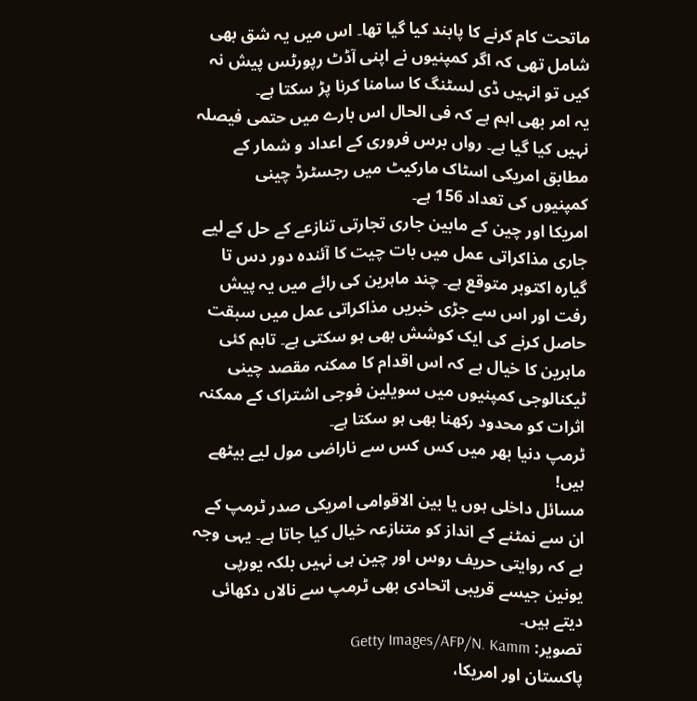ماتحت کام کرنے کا پابند کيا گيا تھا۔ اس ميں يہ شق بھی شامل تھی کہ اگر کمپنيوں نے اپنی آڈٹ رپورٹس پيش نہ کيں تو انہيں ڈی لسٹنگ کا سامنا کرنا پڑ سکتا ہے۔
يہ امر بھی اہم ہے کہ فی الحال اس بارے ميں حتمی فيصلہ نہيں کيا گيا ہے۔ رواں برس فروری کے اعداد و شمار کے مطابق امريکی اسٹاک مارکیٹ میں رجسٹرڈ چينی کمپنيوں کی تعداد 156 ہے۔
امريکا اور چين کے مابين جاری تجارتی تنازعے کے حل کے ليے جاری مذاکراتی عمل ميں بات چيت کا آئندہ دور دس تا گيارہ اکتوبر متوقع ہے۔ چند ماہرين کی رائے ميں يہ پيش رفت اور اس سے جڑی خبريں مذاکراتی عمل ميں سبقت حاصل کرنے کی ايک کوشش بھی ہو سکتی ہے۔ تاہم کئی ماہرين کا خيال ہے کہ اس اقدام کا ممکنہ مقصد چينی ٹيکنالوجی کمپنيوں ميں سويلين فوجی اشتراک کے ممکنہ اثرات کو محدود رکھنا بھی ہو سکتا ہے۔
ٹرمپ دنيا بھر ميں کس کس سے ناراضی مول لیے بيٹھے ہيں!
مسائل داخلی ہوں يا بين الاقوامی امريکی صدر ٹرمپ کے ان سے نمٹنے کے انداز کو متنازعہ خیال کیا جاتا ہے۔ يہی وجہ ہے کہ روايتی حريف روس اور چين ہی نہيں بلکہ يورپی يونين جيسے قريبی اتحادی بھی ٹرمپ سے نالاں دکھائی دیتے ہیں۔
تصویر: Getty Images/AFP/N. Kamm
پاکستان اور امريکا،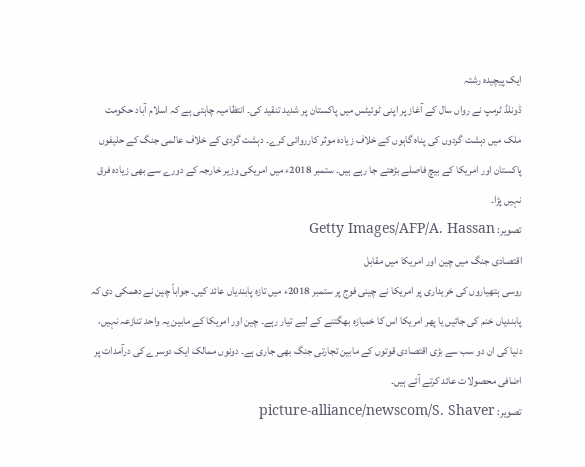ايک پيچيدہ رشتہ
ڈونلڈ ٹرمپ نے رواں سال کے آغاز پر اپنی ٹوئيٹس ميں پاکستان پر شديد تنقيد کی۔ انتظاميہ چاہتی ہے کہ اسلام آباد حکومت ملک ميں دہشت گردوں کی پناہ گاہوں کے خلاف زيادہ موثر کارروائی کرے۔ دہشت گردی کے خلاف عالمی جنگ کے حلیفوں پاکستان اور امريکا کے بيچ فاصلے بڑھتے جا رہے ہيں۔ ستمبر 2018ء ميں امريکی وزير خارجہ کے دورے سے بھی زيادہ فرق نہيں پڑا۔
تصویر: Getty Images/AFP/A. Hassan
اقتصادی جنگ ميں چين اور امريکا ميں مقابل
روسی ہتھياروں کی خريداری پر امريکا نے چينی فوج پر ستمبر 2018ء ميں تازہ پابندياں عائد کيں۔ جواباً چين نے دھمکی دی کہ پابندياں خنم کی جائيں يا پھر امريکا اس کا خميازہ بھگتنے کے ليے تيار رہے۔ چين اور امريکا کے مابين يہ واحد تنازعہ نہيں، دنيا کی ان دو سب سے بڑی اقتصادی قوتوں کے مابين تجارتی جنگ بھی جاری ہے۔ دونوں ممالک ايک دوسرے کی درآمدات پر اضافی محصولات عائد کرتے آئے ہيں۔
تصویر: picture-alliance/newscom/S. Shaver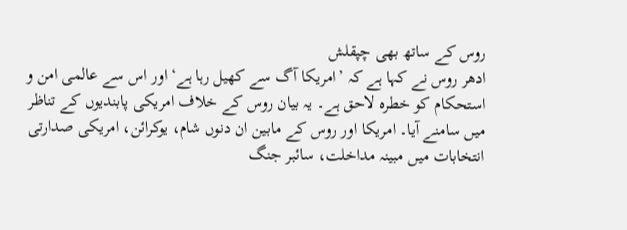روس کے ساتھ بھی چپقلش
ادھر روس نے کہا ہے کہ ’امريکا آگ سے کھيل رہا ہے‘ اور اس سے عالمی امن و استحکام کو خطرہ لاحق ہے۔ يہ بيان روس کے خلاف امريکی پابنديوں کے تناظر ميں سامنے آيا۔ امريکا اور روس کے مابين ان دنوں شام، يوکرائن، امريکی صدارتی انتخابات ميں مبينہ مداخلت، سائبر جنگ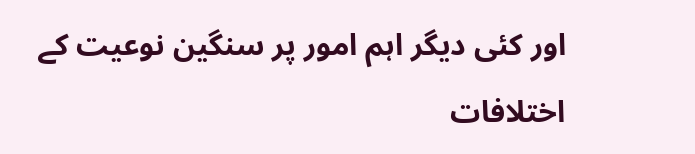اور کئی ديگر اہم امور پر سنگين نوعيت کے اختلافات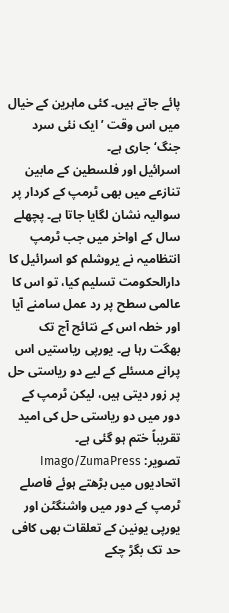پائے جاتے ہيں۔ کئی ماہرين کے خیال میں اس وقت ’ايک نئی سرد جنگ‘ جاری ہے۔
اسرائيل اور فلسطين کے مابين تنازعے ميں بھی ٹرمپ کے کردار پر سواليہ نشان لگايا جاتا ہے۔ پچھلے سال کے اواخر ميں جب ٹرمپ انتظاميہ نے يروشلم کو اسرائيل کا دارالحکومت تسليم کيا، تو اس کا عالمی سطح پر رد عمل سامنے آيا اور خطہ اس کے نتائج آج تک بھگت رہا ہے۔ يورپی رياستيں اس پرانے مسئلے کے ليے دو رياستی حل پر زور ديتی ہيں، ليکن ٹرمپ کے دور ميں دو رياستی حل کی اميد تقريباً ختم ہو گئی ہے۔
تصویر: Imago/ZumaPress
اتحاديوں ميں بڑھتے ہوئے فاصلے
ٹرمپ کے دور ميں واشنگٹن اور يورپی يونين کے تعلقات بھی کافی حد تک بگڑ چکے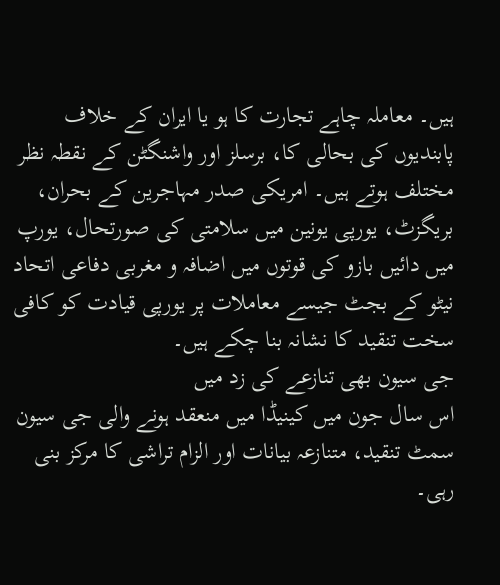ہيں۔ معاملہ چاہے تجارت کا ہو يا ايران کے خلاف پابنديوں کی بحالی کا، برسلز اور واشنگٹن کے نقطہ نظر مختلف ہوتے ہيں۔ امريکی صدر مہاجرين کے بحران، بريگزٹ، يورپی يونين ميں سلامتی کی صورتحال، يورپ ميں دائيں بازو کی قوتوں ميں اضافہ و مغربی دفاعی اتحاد نيٹو کے بجٹ جيسے معاملات پر يورپی قيادت کو کافی سخت تنقيد کا نشانہ بنا چکے ہيں۔
جی سيون بھی تنازعے کی زد ميں
اس سال جون ميں کينيڈا ميں منعقد ہونے والی جی سيون سمٹ تنقيد، متنازعہ بيانات اور الزام تراشی کا مرکز بنی رہی۔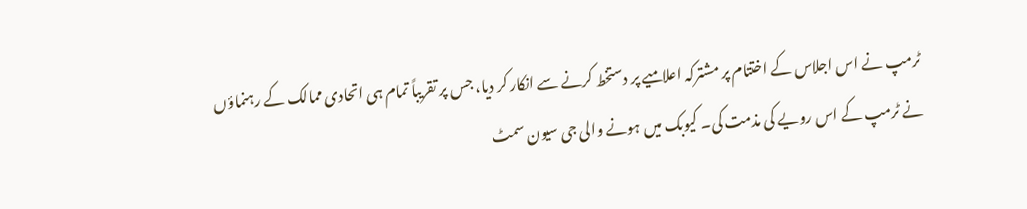ٹرمپ نے اس اجلاس کے اختتام پر مشترکہ اعلاميے پر دستخط کرنے سے انکار کر ديا، جس پر تقريباً تمام ہی اتحادی ممالک کے رہنماؤں نے ٹرمپ کے اس رويے کی مذمت کی۔ کيوبک ميں ہونے والی جی سيون سمٹ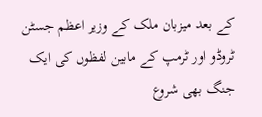کے بعد ميزبان ملک کے وزير اعظم جسٹن ٹروڈو اور ٹرمپ کے مابين لفظوں کی ايک جنگ بھی شروع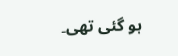ہو گئی تھی۔